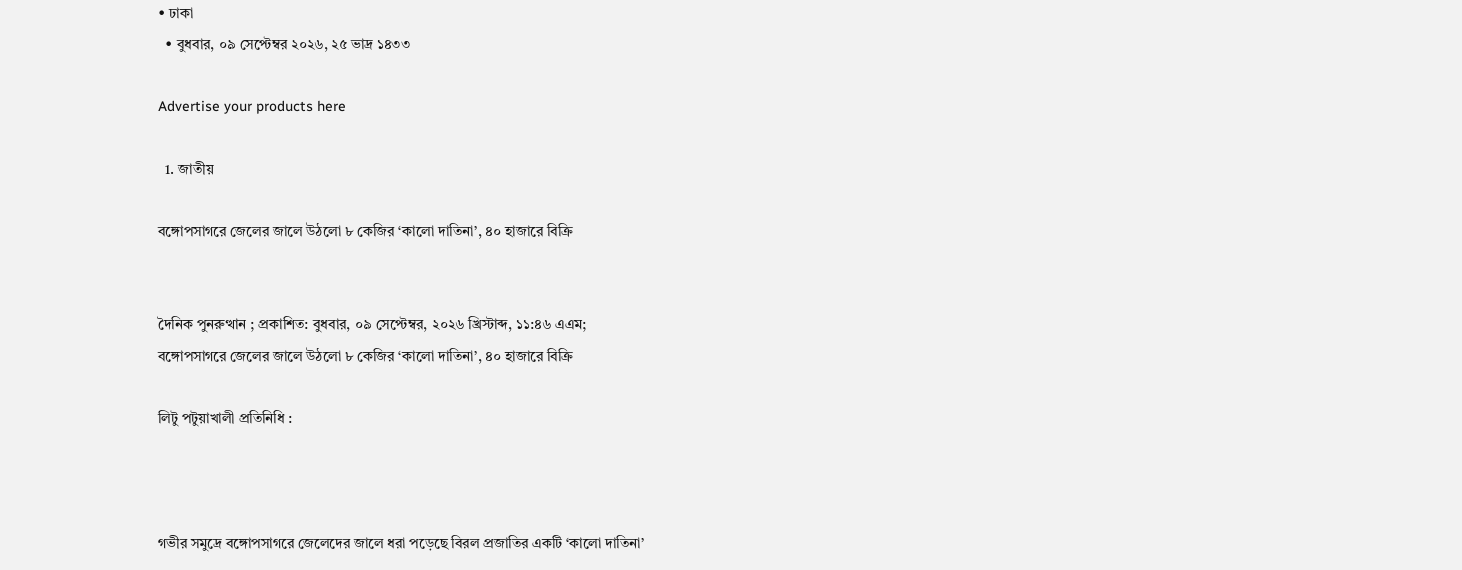• ঢাকা
  • বুধবার, ০৯ সেপ্টেম্বর ২০২৬, ২৫ ভাদ্র ১৪৩৩

Advertise your products here

  1. জাতীয়

বঙ্গোপসাগরে জেলের জালে উঠলো ৮ কেজির ‘কালো দাতিনা’, ৪০ হাজারে বিক্রি


দৈনিক পুনরুত্থান ; প্রকাশিত: বুধবার, ০৯ সেপ্টেম্বর, ২০২৬ খ্রিস্টাব্দ, ১১:৪৬ এএম;
বঙ্গোপসাগরে জেলের জালে উঠলো ৮ কেজির ‘কালো দাতিনা’, ৪০ হাজারে বিক্রি

লিটু পটুয়াখালী প্রতিনিধি :



গভীর সমুদ্রে বঙ্গোপসাগরে জেলেদের জালে ধরা পড়েছে বিরল প্রজাতির একটি ‘কালো দাতিনা’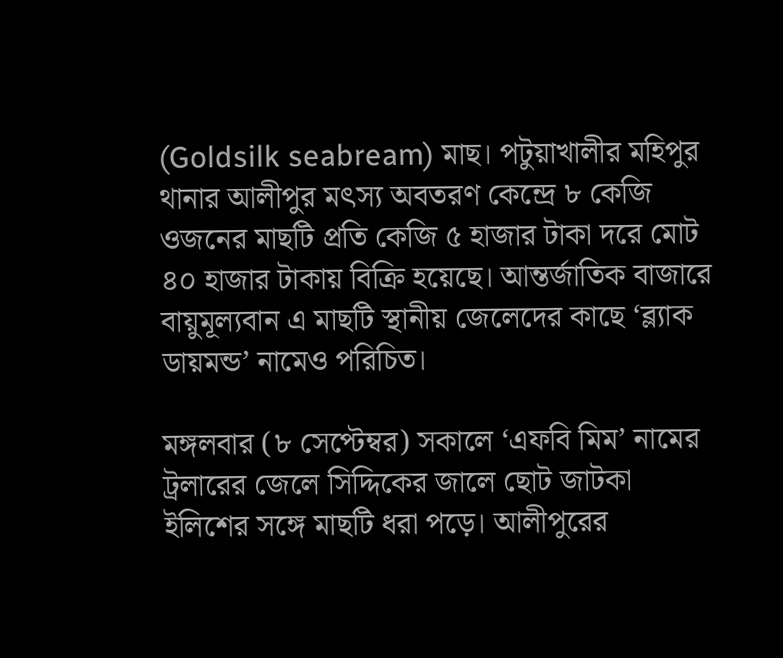(Goldsilk seabream) মাছ। পটুয়াখালীর মহিপুর থানার আলীপুর মৎস্য অবতরণ কেন্দ্রে ৮ কেজি ওজনের মাছটি প্রতি কেজি ৫ হাজার টাকা দরে মোট ৪০ হাজার টাকায় বিক্রি হয়েছে। আন্তর্জাতিক বাজারে বায়ুমূল্যবান এ মাছটি স্থানীয় জেলেদের কাছে ‘ব্ল্যাক ডায়মন্ড’ নামেও পরিচিত।

মঙ্গলবার (৮ সেপ্টেম্বর) সকালে ‘এফবি মিম’ নামের ট্রলারের জেলে সিদ্দিকের জালে ছোট জাটকা ইলিশের সঙ্গে মাছটি ধরা পড়ে। আলীপুরের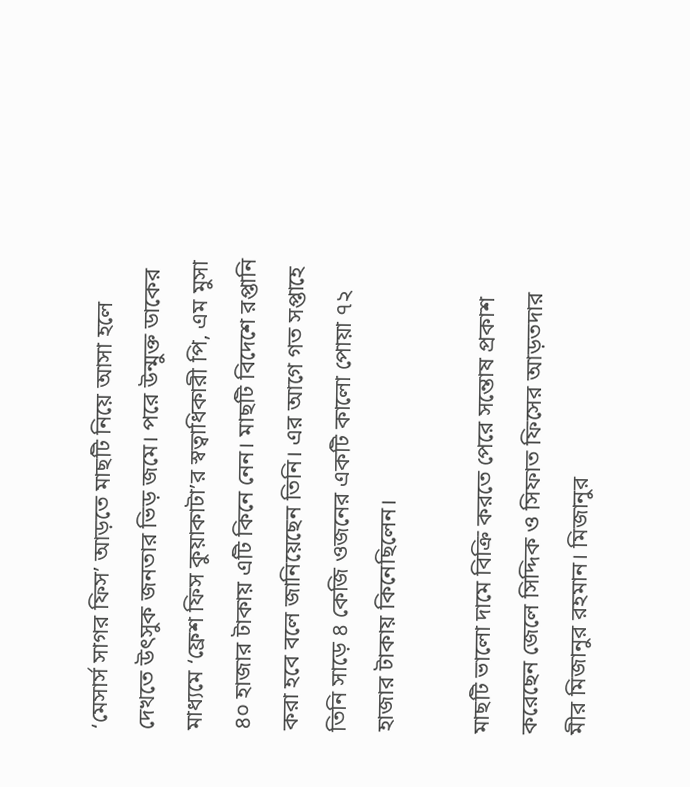‘মেসার্স সাগর ফিস’ আড়তে মাছটি নিয়ে আসা হলে দেখতে উৎসুক জনতার ভিড় জমে। পরে উন্মুক্ত ডাকের মাধ্যমে ‘ফ্রেশ ফিস কুয়াকাটা’র স্বত্বাধিকারী পি, এম মুসা ৪০ হাজার টাকায় এটি কিনে নেন। মাছটি বিদেশে রপ্তানি করা হবে বলে জানিয়েছেন তিনি। এর আগে গত সপ্তাহে তিনি সাড়ে ৪ কেজি ওজনের একটি কালো পোয়া ৭২ হাজার টাকায় কিনেছিলেন।

মাছটি ভালো দামে বিক্রি করতে পেরে সন্তোষ প্রকাশ করেছেন জেলে সিদ্দিক ও সিফাত ফিসের আড়তদার মীর মিজানুর রহমান। মিজানুর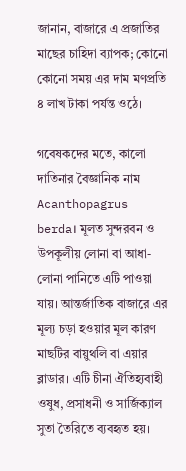জানান, বাজারে এ প্রজাতির মাছের চাহিদা ব্যাপক; কোনো কোনো সময় এর দাম মণপ্রতি ৪ লাখ টাকা পর্যন্ত ওঠে।

গবেষকদের মতে, কালো দাতিনার বৈজ্ঞানিক নাম Acanthopagrus berda। মূলত সুন্দরবন ও উপকূলীয় লোনা বা আধা-লোনা পানিতে এটি পাওয়া যায়। আন্তর্জাতিক বাজারে এর মূল্য চড়া হওয়ার মূল কারণ মাছটির বায়ুথলি বা এয়ার ব্লাডার। এটি চীনা ঐতিহ্যবাহী ওষুধ, প্রসাধনী ও সার্জিক্যাল সুতা তৈরিতে ব্যবহৃত হয়।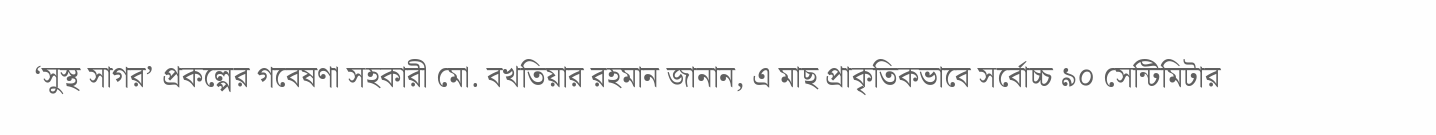‘সুস্থ সাগর’ প্রকল্পের গবেষণা সহকারী মো. বখতিয়ার রহমান জানান, এ মাছ প্রাকৃতিকভাবে সর্বোচ্চ ৯০ সেন্টিমিটার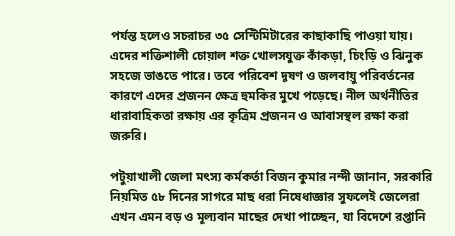পর্যন্ত হলেও সচরাচর ৩৫ সেন্টিমিটারের কাছাকাছি পাওয়া যায়। এদের শক্তিশালী চোয়াল শক্ত খোলসযুক্ত কাঁকড়া, চিংড়ি ও ঝিনুক সহজে ভাঙতে পারে। তবে পরিবেশ দূষণ ও জলবায়ু পরিবর্তনের কারণে এদের প্রজনন ক্ষেত্র হুমকির মুখে পড়েছে। নীল অর্থনীতির ধারাবাহিকতা রক্ষায় এর কৃত্রিম প্রজনন ও আবাসস্থল রক্ষা করা জরুরি।

পটুয়াখালী জেলা মৎস্য কর্মকর্তা বিজন কুমার নন্দী জানান, সরকারি নিয়মিত ৫৮ দিনের সাগরে মাছ ধরা নিষেধাজ্ঞার সুফলেই জেলেরা এখন এমন বড় ও মূল্যবান মাছের দেখা পাচ্ছেন, যা বিদেশে রপ্তানি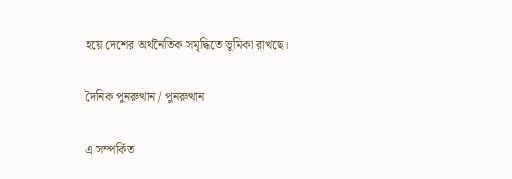হয়ে দেশের অর্থনৈতিক সমৃদ্ধিতে ভূমিকা রাখছে।

দৈনিক পুনরুত্থান / পুনরুত্থান

এ সম্পর্কিত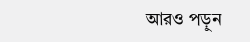আরও পড়ুন